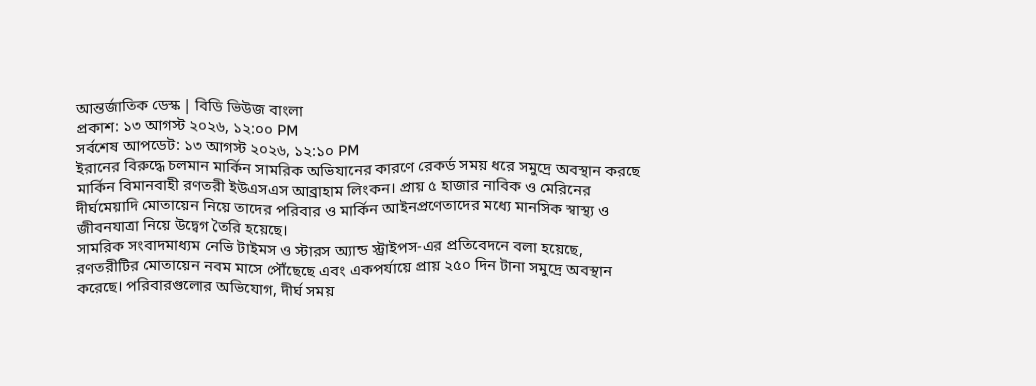আন্তর্জাতিক ডেস্ক | বিডি ভিউজ বাংলা
প্রকাশ: ১৩ আগস্ট ২০২৬, ১২:০০ PM
সর্বশেষ আপডেট: ১৩ আগস্ট ২০২৬, ১২:১০ PM
ইরানের বিরুদ্ধে চলমান মার্কিন সামরিক অভিযানের কারণে রেকর্ড সময় ধরে সমুদ্রে অবস্থান করছে মার্কিন বিমানবাহী রণতরী ইউএসএস আব্রাহাম লিংকন। প্রায় ৫ হাজার নাবিক ও মেরিনের দীর্ঘমেয়াদি মোতায়েন নিয়ে তাদের পরিবার ও মার্কিন আইনপ্রণেতাদের মধ্যে মানসিক স্বাস্থ্য ও জীবনযাত্রা নিয়ে উদ্বেগ তৈরি হয়েছে।
সামরিক সংবাদমাধ্যম নেভি টাইমস ও স্টারস অ্যান্ড স্ট্রাইপস-এর প্রতিবেদনে বলা হয়েছে, রণতরীটির মোতায়েন নবম মাসে পৌঁছেছে এবং একপর্যায়ে প্রায় ২৫০ দিন টানা সমুদ্রে অবস্থান করেছে। পরিবারগুলোর অভিযোগ, দীর্ঘ সময়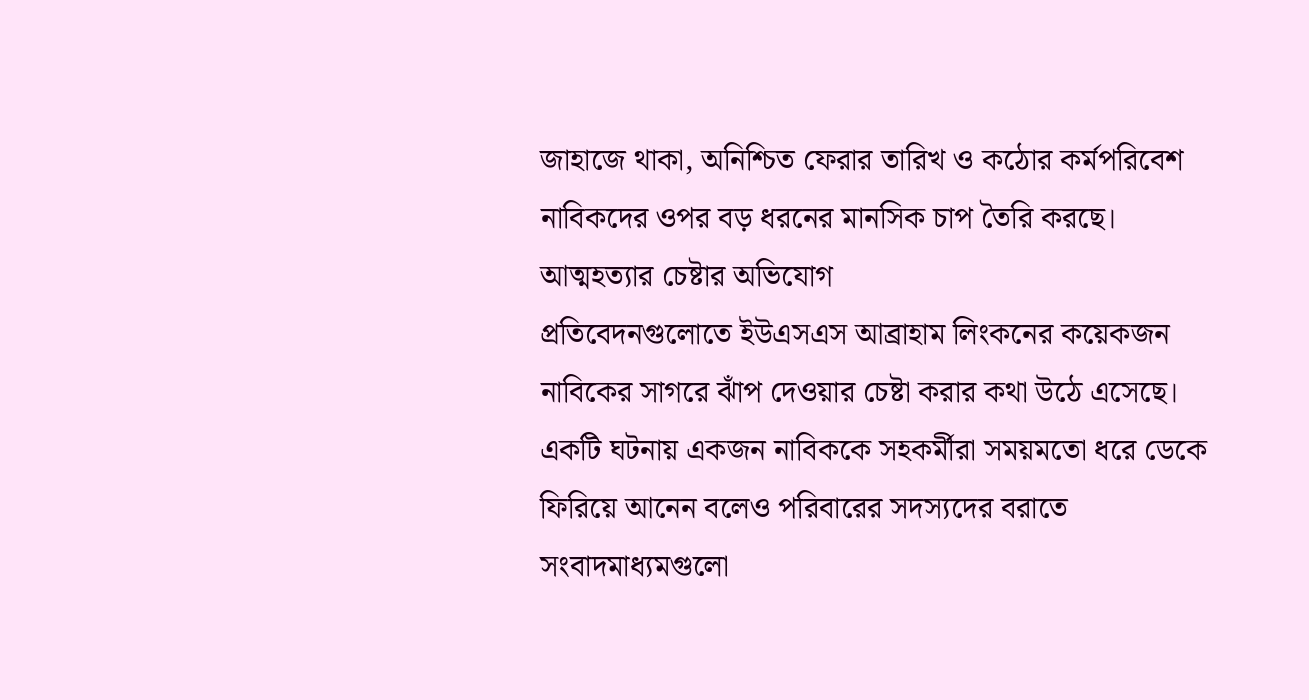জাহাজে থাকা, অনিশ্চিত ফেরার তারিখ ও কঠোর কর্মপরিবেশ নাবিকদের ওপর বড় ধরনের মানসিক চাপ তৈরি করছে।
আত্মহত্যার চেষ্টার অভিযোগ
প্রতিবেদনগুলোতে ইউএসএস আব্রাহাম লিংকনের কয়েকজন নাবিকের সাগরে ঝাঁপ দেওয়ার চেষ্টা করার কথা উঠে এসেছে। একটি ঘটনায় একজন নাবিককে সহকর্মীরা সময়মতো ধরে ডেকে ফিরিয়ে আনেন বলেও পরিবারের সদস্যদের বরাতে সংবাদমাধ্যমগুলো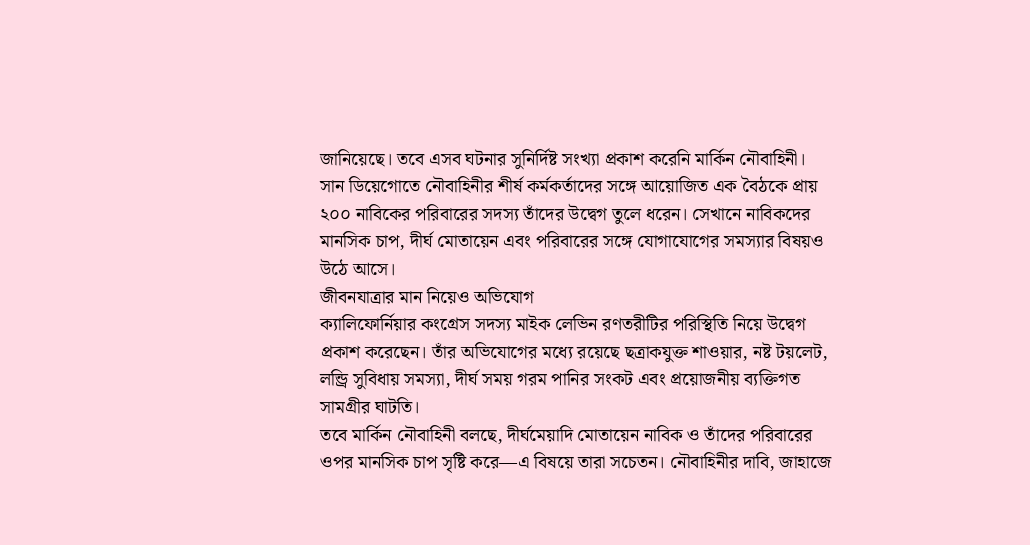জানিয়েছে। তবে এসব ঘটনার সুনির্দিষ্ট সংখ্যা প্রকাশ করেনি মার্কিন নৌবাহিনী।
সান ডিয়েগোতে নৌবাহিনীর শীর্ষ কর্মকর্তাদের সঙ্গে আয়োজিত এক বৈঠকে প্রায় ২০০ নাবিকের পরিবারের সদস্য তাঁদের উদ্বেগ তুলে ধরেন। সেখানে নাবিকদের মানসিক চাপ, দীর্ঘ মোতায়েন এবং পরিবারের সঙ্গে যোগাযোগের সমস্যার বিষয়ও উঠে আসে।
জীবনযাত্রার মান নিয়েও অভিযোগ
ক্যালিফোর্নিয়ার কংগ্রেস সদস্য মাইক লেভিন রণতরীটির পরিস্থিতি নিয়ে উদ্বেগ প্রকাশ করেছেন। তাঁর অভিযোগের মধ্যে রয়েছে ছত্রাকযুক্ত শাওয়ার, নষ্ট টয়লেট, লন্ড্রি সুবিধায় সমস্যা, দীর্ঘ সময় গরম পানির সংকট এবং প্রয়োজনীয় ব্যক্তিগত সামগ্রীর ঘাটতি।
তবে মার্কিন নৌবাহিনী বলছে, দীর্ঘমেয়াদি মোতায়েন নাবিক ও তাঁদের পরিবারের ওপর মানসিক চাপ সৃষ্টি করে—এ বিষয়ে তারা সচেতন। নৌবাহিনীর দাবি, জাহাজে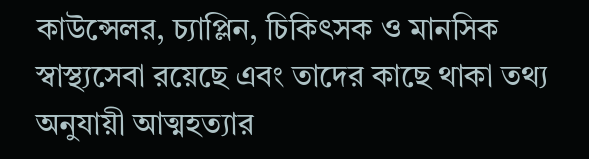কাউন্সেলর, চ্যাপ্লিন, চিকিৎসক ও মানসিক স্বাস্থ্যসেবা রয়েছে এবং তাদের কাছে থাকা তথ্য অনুযায়ী আত্মহত্যার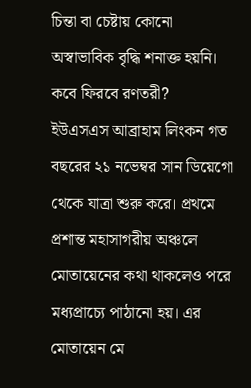চিন্তা বা চেষ্টায় কোনো অস্বাভাবিক বৃদ্ধি শনাক্ত হয়নি।
কবে ফিরবে রণতরী?
ইউএসএস আব্রাহাম লিংকন গত বছরের ২১ নভেম্বর সান ডিয়েগো থেকে যাত্রা শুরু করে। প্রথমে প্রশান্ত মহাসাগরীয় অঞ্চলে মোতায়েনের কথা থাকলেও পরে মধ্যপ্রাচ্যে পাঠানো হয়। এর মোতায়েন মে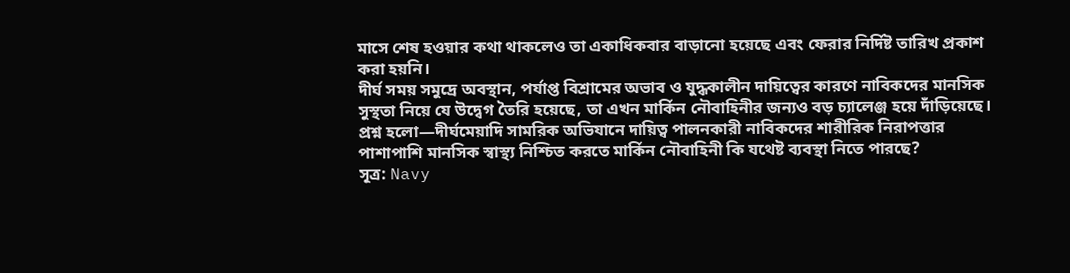মাসে শেষ হওয়ার কথা থাকলেও তা একাধিকবার বাড়ানো হয়েছে এবং ফেরার নির্দিষ্ট তারিখ প্রকাশ করা হয়নি।
দীর্ঘ সময় সমুদ্রে অবস্থান, পর্যাপ্ত বিশ্রামের অভাব ও যুদ্ধকালীন দায়িত্বের কারণে নাবিকদের মানসিক সুস্থতা নিয়ে যে উদ্বেগ তৈরি হয়েছে, তা এখন মার্কিন নৌবাহিনীর জন্যও বড় চ্যালেঞ্জ হয়ে দাঁড়িয়েছে।
প্রশ্ন হলো—দীর্ঘমেয়াদি সামরিক অভিযানে দায়িত্ব পালনকারী নাবিকদের শারীরিক নিরাপত্তার পাশাপাশি মানসিক স্বাস্থ্য নিশ্চিত করতে মার্কিন নৌবাহিনী কি যথেষ্ট ব্যবস্থা নিতে পারছে?
সূত্র: Navy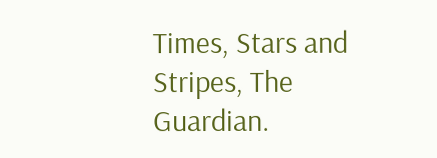Times, Stars and Stripes, The Guardian.